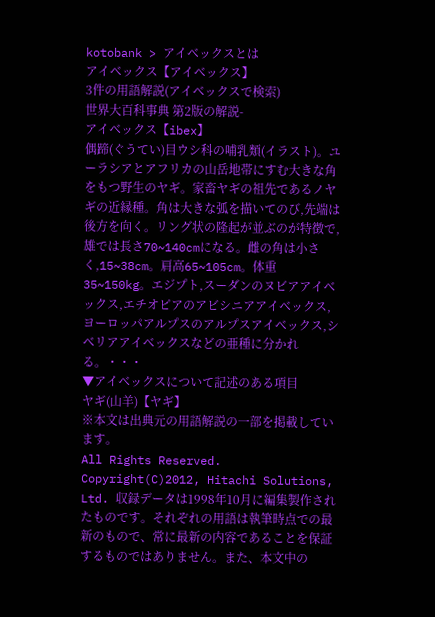kotobank > アイベックスとは
アイベックス【アイベックス】
3件の用語解説(アイベックスで検索)
世界大百科事典 第2版の解説-
アイベックス【ibex】
偶蹄(ぐうてい)目ウシ科の哺乳類(イラスト)。ユーラシアとアフリカの山岳地帯にすむ大きな角をもつ野生のヤギ。家畜ヤギの祖先であるノヤギの近縁種。角は大きな弧を描いてのび,先端は後方を向く。リング状の隆起が並ぶのが特徴で,雄では長さ70~140cmになる。雌の角は小さく,15~38cm。肩高65~105cm。体重35~150kg。エジプト,スーダンのヌビアアイベックス,エチオピアのアビシニアアイベックス,ヨーロッパアルプスのアルプスアイベックス,シベリアアイベックスなどの亜種に分かれる。・・・
▼アイベックスについて記述のある項目
ヤギ(山羊)【ヤギ】
※本文は出典元の用語解説の一部を掲載しています。
All Rights Reserved. Copyright(C)2012, Hitachi Solutions, Ltd. 収録データは1998年10月に編集製作されたものです。それぞれの用語は執筆時点での最新のもので、常に最新の内容であることを保証するものではありません。また、本文中の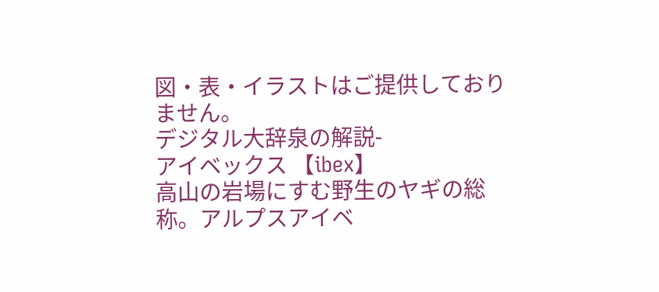図・表・イラストはご提供しておりません。
デジタル大辞泉の解説-
アイベックス 【ibex】
高山の岩場にすむ野生のヤギの総称。アルプスアイベ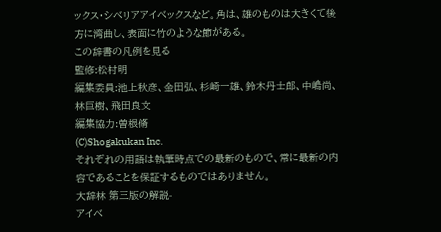ックス・シベリアアイベックスなど。角は、雄のものは大きくて後方に湾曲し、表面に竹のような節がある。
この辞書の凡例を見る
監修:松村明
編集委員:池上秋彦、金田弘、杉崎一雄、鈴木丹士郎、中嶋尚、林巨樹、飛田良文
編集協力:曽根脩
(C)Shogakukan Inc.
それぞれの用語は執筆時点での最新のもので、常に最新の内容であることを保証するものではありません。
大辞林 第三版の解説-
アイベ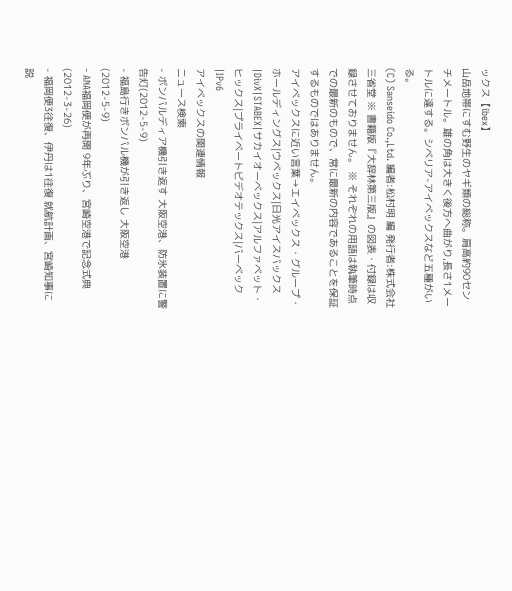ックス【ibex】
山岳地帯にすむ野生のヤギ類の総称。肩高約90センチメートル。雄の角は大きく後方へ曲がり,長さ1メートルに達する。シベリア-アイベックスなど五種がいる。
(C) Sanseido Co.,Ltd. 編者:松村明 編 発行者:株式会社 三省堂 ※ 書籍版『大辞林第三版』の図表・付録は収録させておりません。 ※ それぞれの用語は執筆時点での最新のもので、常に最新の内容であることを保証するものではありません。
アイベックスに近い言葉→エイベックス・グループ・ホールディングス|ウベックス|日光アイスバックス|DivX|STABEX|サカイオーベックス|アルファベット・ヒックス|プライベートビデオテックス|バーベック|IPv6
アイベックスの関連情報
ニュース検索
- ボンバルディア機引き返す 大阪空港、防氷装置に警告灯(2012-5-9)
- 福島行きボンバル機が引き返し 大阪空港(2012-5-9)
- ANA福岡便が再開 9年ぶり、宮崎空港で記念式典(2012-3-26)
- 福岡便3往復、伊丹は1往復 就航計画、宮崎知事に説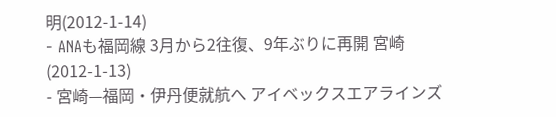明(2012-1-14)
- ANAも福岡線 3月から2往復、9年ぶりに再開 宮崎(2012-1-13)
- 宮崎—福岡・伊丹便就航へ アイベックスエアラインズ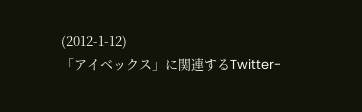(2012-1-12)
「アイベックス」に関連するTwitter-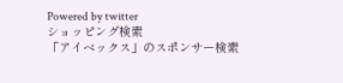Powered by twitter
ショッピング検索
「アイベックス」のスポンサー検索